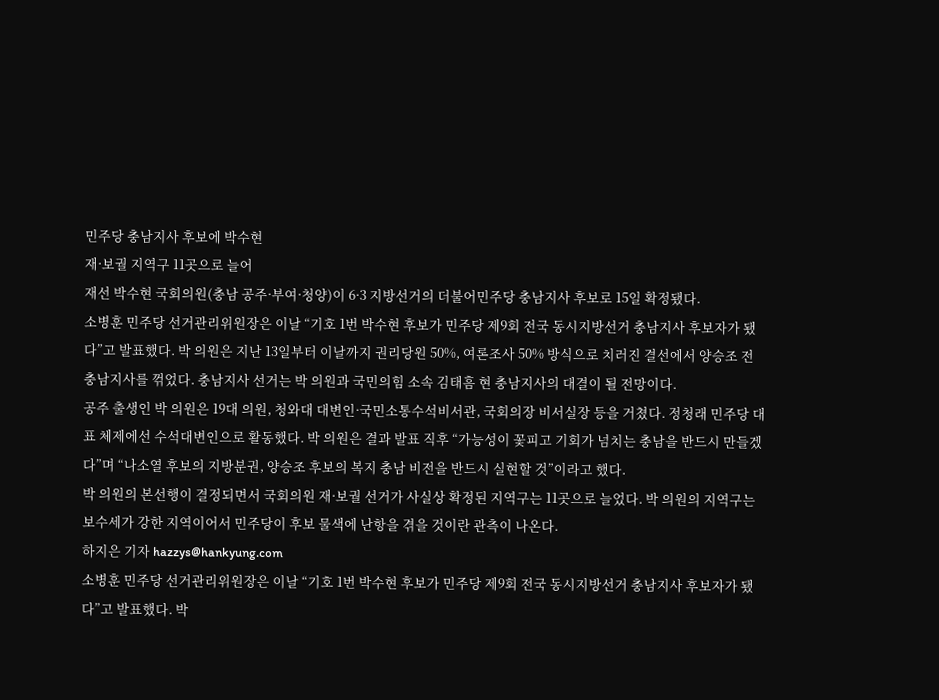민주당 충남지사 후보에 박수현
재·보궐 지역구 11곳으로 늘어
재선 박수현 국회의원(충남 공주·부여·청양)이 6·3 지방선거의 더불어민주당 충남지사 후보로 15일 확정됐다.
소병훈 민주당 선거관리위원장은 이날 “기호 1번 박수현 후보가 민주당 제9회 전국 동시지방선거 충남지사 후보자가 됐다”고 발표했다. 박 의원은 지난 13일부터 이날까지 권리당원 50%, 여론조사 50% 방식으로 치러진 결선에서 양승조 전 충남지사를 꺾었다. 충남지사 선거는 박 의원과 국민의힘 소속 김태흠 현 충남지사의 대결이 될 전망이다.
공주 출생인 박 의원은 19대 의원, 청와대 대변인·국민소통수석비서관, 국회의장 비서실장 등을 거쳤다. 정청래 민주당 대표 체제에선 수석대변인으로 활동했다. 박 의원은 결과 발표 직후 “가능성이 꽃피고 기회가 넘치는 충남을 반드시 만들겠다”며 “나소열 후보의 지방분권, 양승조 후보의 복지 충남 비전을 반드시 실현할 것”이라고 했다.
박 의원의 본선행이 결정되면서 국회의원 재·보궐 선거가 사실상 확정된 지역구는 11곳으로 늘었다. 박 의원의 지역구는 보수세가 강한 지역이어서 민주당이 후보 물색에 난항을 겪을 것이란 관측이 나온다.
하지은 기자 hazzys@hankyung.com
소병훈 민주당 선거관리위원장은 이날 “기호 1번 박수현 후보가 민주당 제9회 전국 동시지방선거 충남지사 후보자가 됐다”고 발표했다. 박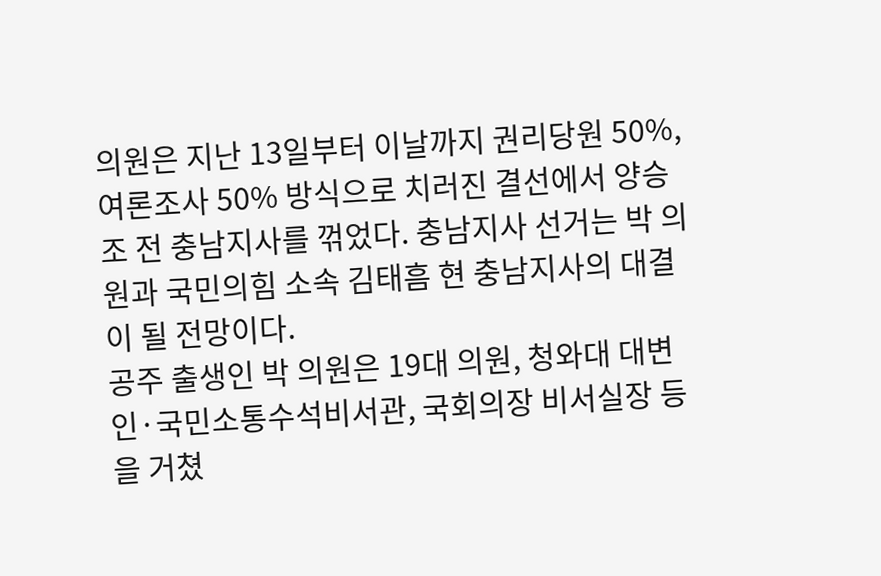의원은 지난 13일부터 이날까지 권리당원 50%, 여론조사 50% 방식으로 치러진 결선에서 양승조 전 충남지사를 꺾었다. 충남지사 선거는 박 의원과 국민의힘 소속 김태흠 현 충남지사의 대결이 될 전망이다.
공주 출생인 박 의원은 19대 의원, 청와대 대변인·국민소통수석비서관, 국회의장 비서실장 등을 거쳤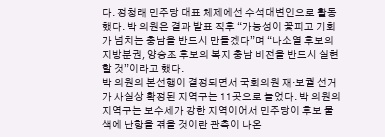다. 정청래 민주당 대표 체제에선 수석대변인으로 활동했다. 박 의원은 결과 발표 직후 “가능성이 꽃피고 기회가 넘치는 충남을 반드시 만들겠다”며 “나소열 후보의 지방분권, 양승조 후보의 복지 충남 비전을 반드시 실현할 것”이라고 했다.
박 의원의 본선행이 결정되면서 국회의원 재·보궐 선거가 사실상 확정된 지역구는 11곳으로 늘었다. 박 의원의 지역구는 보수세가 강한 지역이어서 민주당이 후보 물색에 난항을 겪을 것이란 관측이 나온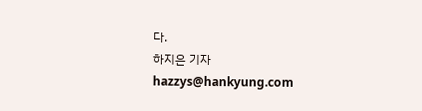다.
하지은 기자 hazzys@hankyung.com